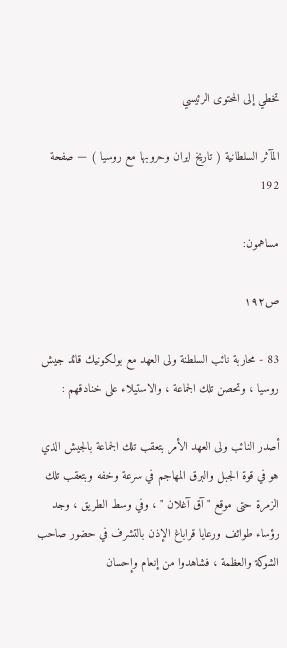تخطي إلى المحتوى الرئيسي

المآثر السلطانية ( تاريخ ايران وحروبها مع روسيا ) — صفحة 192

مساهمون:

ص١٩٢

83 - محاربة نائب السلطنة ولى العهد مع بولكونيك قائد جيش روسيا ، وتحصن تلك الجماعة ، والاستيلاء على خنادقهم :

أصدر النائب ولى العهد الأمر بتعقب تلك الجماعة بالجيش الذي هو في قوة الجبل والبرق المهاجم في سرعة وخفه وبتعقب تلك الزمرة حتى موقع " آق آغلان " ، وفي وسط الطريق ، وجد رؤساء طوائف ورعايا قراباغ الإذن بالتشرف في حضور صاحب الشوكة والعظمة ، فشاهدوا من إنعام وإحسان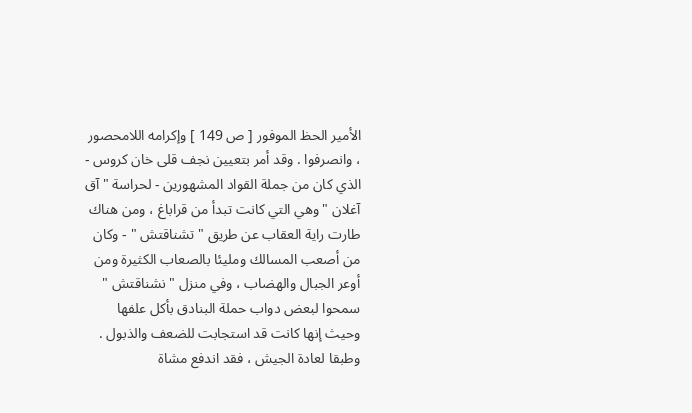الأمير الحظ الموفور [ ص 149 ] وإكرامه اللامحصور ، وانصرفوا . وقد أمر بتعيين نجف قلى خان كروس - الذي كان من جملة القواد المشهورين - لحراسة " آق آغلان " وهي التي كانت تبدأ من قراباغ ، ومن هناك طارت راية العقاب عن طريق " تشناقتش " - وكان من أصعب المسالك ومليئا بالصعاب الكثيرة ومن أوعر الجبال والهضاب ، وفي منزل " نشناقتش " سمحوا لبعض دواب حملة البنادق بأكل علفها وحيث إنها كانت قد استجابت للضعف والذبول . وطبقا لعادة الجيش ، فقد اندفع مشاة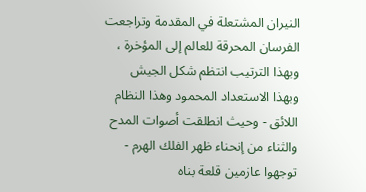النيران المشتعلة في المقدمة وتراجعت الفرسان المحرقة للعالم إلى المؤخرة ، وبهذا الترتيب انتظم شكل الجيش وبهذا الاستعداد المحمود وهذا النظام اللائق - وحيث انطلقت أصوات المدح والثناء من إنحناء ظهر الفلك الهرم - توجهوا عازمين قلعة بناه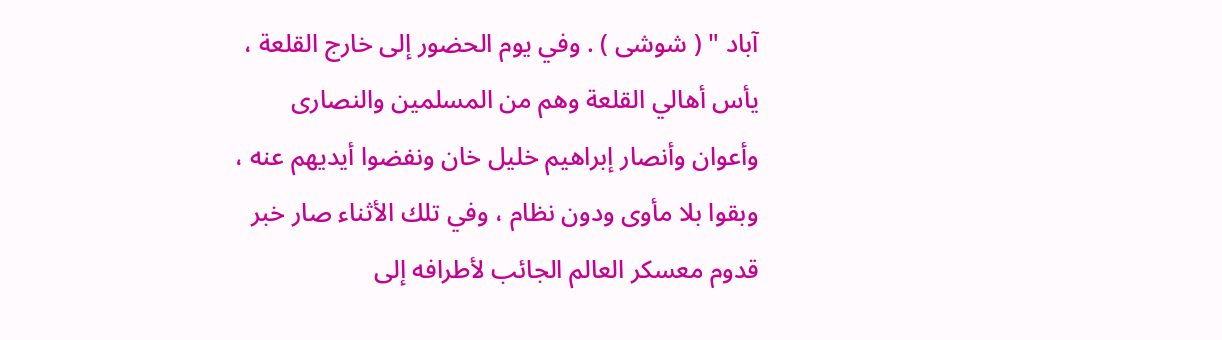آباد " ( شوشى ) . وفي يوم الحضور إلى خارج القلعة ، يأس أهالي القلعة وهم من المسلمين والنصارى وأعوان وأنصار إبراهيم خليل خان ونفضوا أيديهم عنه ، وبقوا بلا مأوى ودون نظام ، وفي تلك الأثناء صار خبر قدوم معسكر العالم الجائب لأطرافه إلى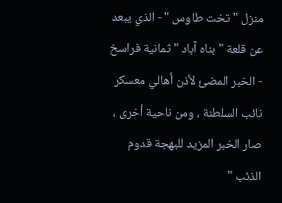منزل " تخت طاوس " - الذي يبعد عن قلعة " بناه آباد " ثمانية فراسخ - الخبر المضئ لأذن أهالي معسكر نائب السلطنة ، ومن ناحية أخرى ، صار الخبر المزيد للبهجة قدوم الذئب "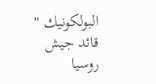البولكونيك " قائد جيش روسيا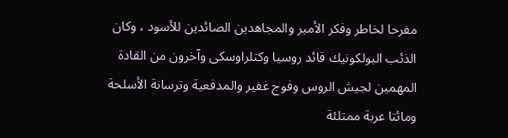مفرحا لخاطر وفكر الأمير والمجاهدين الصائدين للأسود ، وكان الذئب البولكونيك قائد روسيا وكتلراوسكى وآخرون من القادة المهمين لجيش الروس وفوج غفير والمدفعية وترسانة الأسلحة ومائتا عربة ممتلئة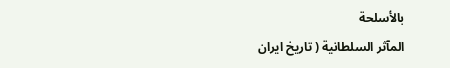بالأسلحة
المآثر السلطانية ( تاريخ ايران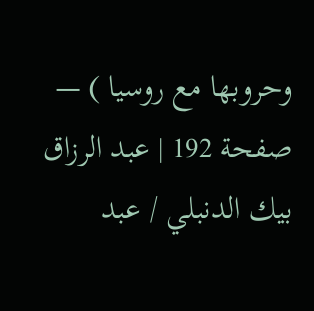وحروبها مع روسيا ) — صفحة 192 | عبد الرزاق بيك الدنبلي / عبد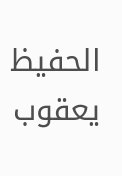الحفيظ يعقوب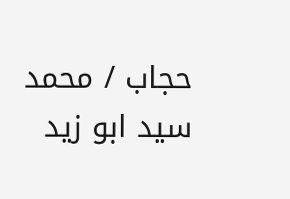حجاب / محمد سيد ابو زيد